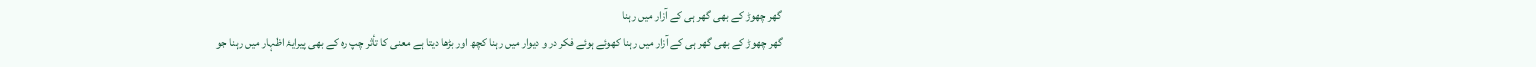گھر چھوڑ کے بھی گھر ہی کے آزار میں رہنا
گھر چھوڑ کے بھی گھر ہی کے آزار میں رہنا کھوئے ہوئے فکر در و دیوار میں رہنا کچھ اور بڑھا دیتا ہے معنی کا تأثر چپ رہ کے بھی پیرایۂ اظہار میں رہنا جو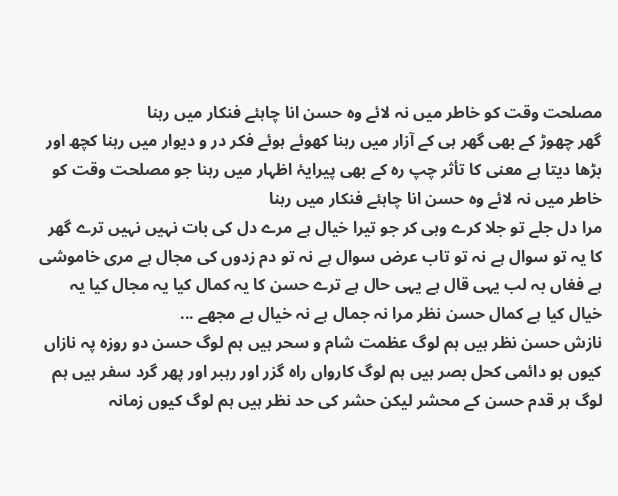مصلحت وقت کو خاطر میں نہ لائے وہ حسن انا چاہئے فنکار میں رہنا
گھر چھوڑ کے بھی گھر ہی کے آزار میں رہنا کھوئے ہوئے فکر در و دیوار میں رہنا کچھ اور بڑھا دیتا ہے معنی کا تأثر چپ رہ کے بھی پیرایۂ اظہار میں رہنا جو مصلحت وقت کو خاطر میں نہ لائے وہ حسن انا چاہئے فنکار میں رہنا
مرا دل جلے تو جلا کرے وہی کر جو تیرا خیال ہے مرے دل کی بات نہیں نہیں ترے گھر کا یہ تو سوال ہے نہ تو تاب عرض سوال ہے نہ تو دم زدوں کی مجال ہے مری خاموشی ہے فغاں بہ لب یہی قال ہے یہی حال ہے ترے حسن کا یہ کمال کیا یہ مجال کیا یہ خیال کیا ہے کمال حسن نظر مرا نہ جمال ہے نہ خیال ہے مجھے ...
نازش حسن نظر ہیں ہم لوگ عظمت شام و سحر ہیں ہم لوگ حسن دو روزہ پہ نازاں کیوں ہو دائمی کحل بصر ہیں ہم لوگ کارواں راہ گزر اور رہبر اور پھر گرد سفر ہیں ہم لوگ ہر قدم حسن کے محشر لیکن حشر کی حد نظر ہیں ہم لوگ کیوں زمانہ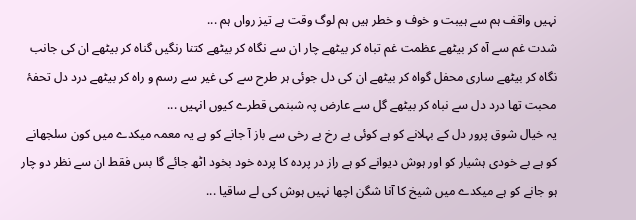نہیں واقف ہم سے ہیبت و خوف و خطر ہیں ہم لوگ وقت ہے تیز رواں ہم ...
شدت غم سے آہ کر بیٹھے عظمت غم تباہ کر بیٹھے چار ان سے نگاہ کر بیٹھے کتنا رنگیں گناہ کر بیٹھے ان کی جانب نگاہ کر بیٹھے ساری محفل گواہ کر بیٹھے ان کی دل جوئی ہر طرح سے کی غیر سے رسم و راہ کر بیٹھے درد دل تحفۂ محبت تھا درد دل سے نباہ کر بیٹھے گل سے عارض پہ شبنمی قطرے کیوں انہیں ...
یہ خیال شوق پرور دل کے بہلانے کو ہے کوئی بے رخ بے رخی سے باز آ جانے کو ہے یہ معمہ میکدے میں کون سلجھانے کو ہے بے خودی ہشیار کو اور ہوش دیوانے کو ہے راز در پردہ کا پردہ خود بخود اٹھ جائے گا بس فقط ان سے نظر دو چار ہو جانے کو ہے میکدے میں شیخ کا آنا شگن اچھا نہیں ہوش کی لے ساقیا ...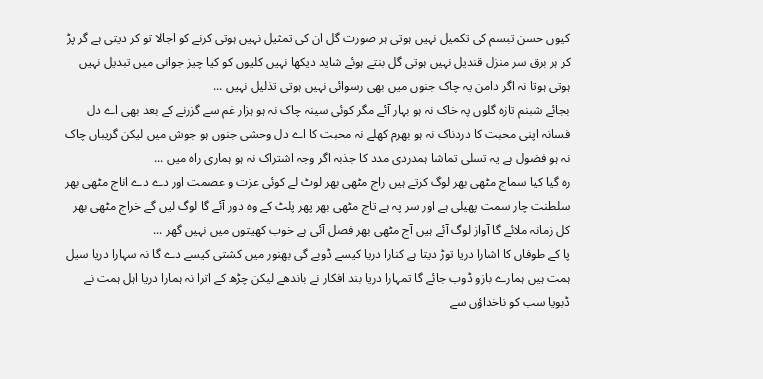کیوں حسن تبسم کی تکمیل نہیں ہوتی ہر صورت گل ان کی تمثیل نہیں ہوتی کرنے کو اجالا تو کر دیتی ہے گر پڑ کر ہر برق سر منزل قندیل نہیں ہوتی گل بنتے ہوئے شاید دیکھا نہیں کلیوں کو کیا چیز جوانی میں تبدیل نہیں ہوتی ہوتا نہ اگر دامن یہ چاک جنوں میں بھی رسوائی نہیں ہوتی تذلیل نہیں ...
بجائے شبنم تازہ گلوں پہ خاک نہ ہو بہار آئے مگر کوئی سینہ چاک نہ ہو ہزار غم سے گزرنے کے بعد بھی اے دل فسانہ اپنی محبت کا دردناک نہ ہو بھرم کھلے نہ محبت کا اے دل وحشی جنوں ہو جوش میں لیکن گریباں چاک نہ ہو فضول ہے یہ تسلی تماشا ہمدردی مدد کا جذبہ اگر وجہ اشتراک نہ ہو ہماری راہ میں ...
رہ گیا کیا سماج مٹھی بھر لوگ کرتے ہیں راج مٹھی بھر لوٹ لے کوئی عزت و عصمت اور دے دے اناج مٹھی بھر سلطنت چار سمت پھیلی ہے اور سر پہ ہے تاج مٹھی بھر پھر پلٹ کے وہ دور آئے گا لوگ لیں گے خراج مٹھی بھر کل زمانہ ملائے گا آواز لوگ آئے ہیں آج مٹھی بھر فصل آئی ہے خوب کھیتوں میں نہیں گھر ...
پا کے طوفاں کا اشارا دریا توڑ دیتا ہے کنارا دریا کیسے ڈوبے گی بھنور میں کشتی کیسے دے گا نہ سہارا دریا سیل ہمت ہیں ہمارے بازو ڈوب جائے گا تمہارا دریا بند افکار نے باندھے لیکن چڑھ کے اترا نہ ہمارا دریا اہل ہمت نے ڈبویا سب کو ناخداؤں سے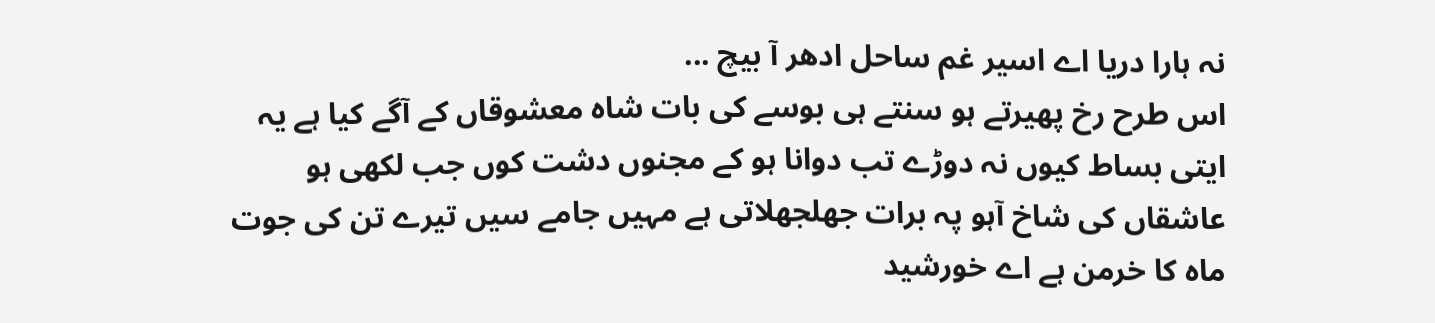نہ ہارا دریا اے اسیر غم ساحل ادھر آ بیچ ...
اس طرح رخ پھیرتے ہو سنتے ہی بوسے کی بات شاہ معشوقاں کے آگے کیا ہے یہ ایتی بساط کیوں نہ دوڑے تب دوانا ہو کے مجنوں دشت کوں جب لکھی ہو عاشقاں کی شاخ آہو پہ برات جھلجھلاتی ہے مہیں جامے سیں تیرے تن کی جوت ماہ کا خرمن ہے اے خورشید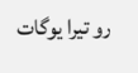رو تیرا یوگات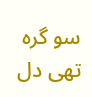سو گرہ تھی دل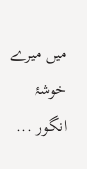میں میرے خوشۂ انگور ...